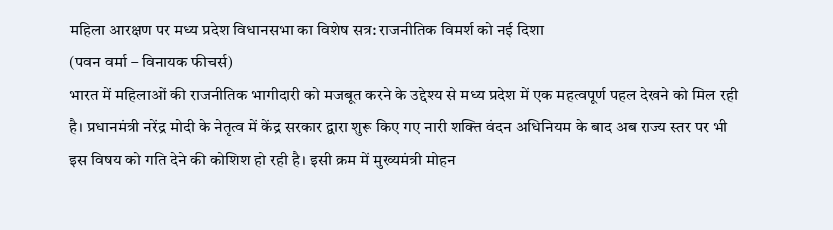महिला आरक्षण पर मध्य प्रदेश विधानसभा का विशेष सत्र: राजनीतिक विमर्श को नई दिशा
(पवन वर्मा – विनायक फीचर्स)
भारत में महिलाओं की राजनीतिक भागीदारी को मजबूत करने के उद्देश्य से मध्य प्रदेश में एक महत्वपूर्ण पहल देखने को मिल रही है। प्रधानमंत्री नरेंद्र मोदी के नेतृत्व में केंद्र सरकार द्वारा शुरू किए गए नारी शक्ति वंदन अधिनियम के बाद अब राज्य स्तर पर भी इस विषय को गति देने की कोशिश हो रही है। इसी क्रम में मुख्यमंत्री मोहन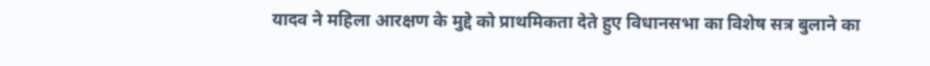यादव ने महिला आरक्षण के मुद्दे को प्राथमिकता देते हुए विधानसभा का विशेष सत्र बुलाने का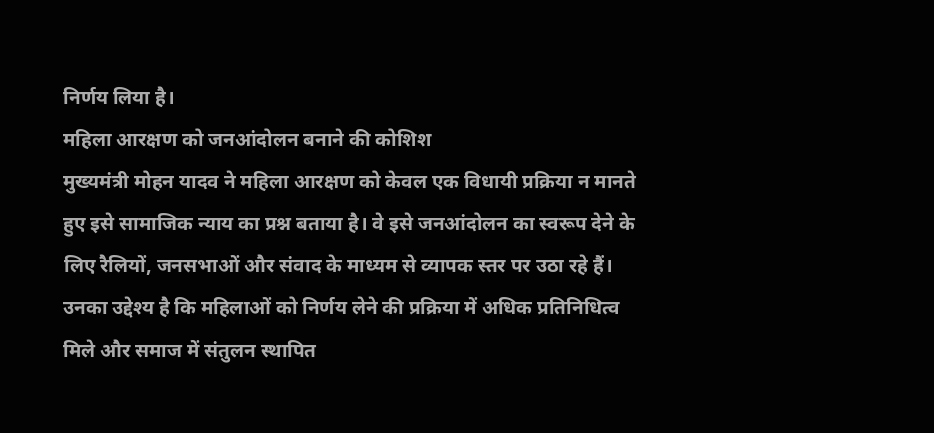निर्णय लिया है।
महिला आरक्षण को जनआंदोलन बनाने की कोशिश
मुख्यमंत्री मोहन यादव ने महिला आरक्षण को केवल एक विधायी प्रक्रिया न मानते हुए इसे सामाजिक न्याय का प्रश्न बताया है। वे इसे जनआंदोलन का स्वरूप देने के लिए रैलियों, जनसभाओं और संवाद के माध्यम से व्यापक स्तर पर उठा रहे हैं। उनका उद्देश्य है कि महिलाओं को निर्णय लेने की प्रक्रिया में अधिक प्रतिनिधित्व मिले और समाज में संतुलन स्थापित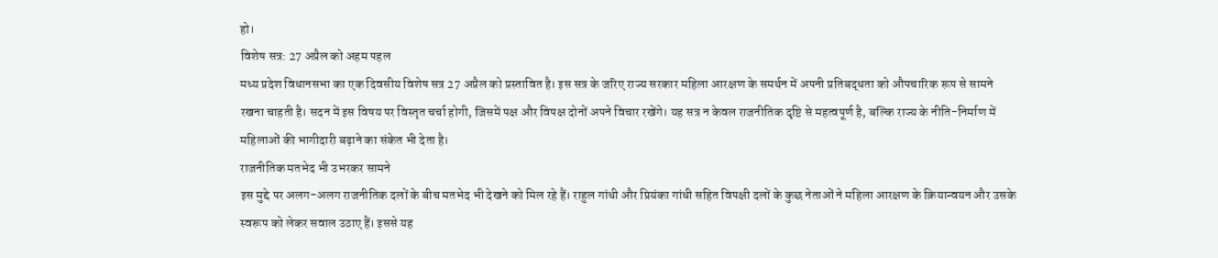हो।
विशेष सत्र: 27 अप्रैल को अहम पहल
मध्य प्रदेश विधानसभा का एक दिवसीय विशेष सत्र 27 अप्रैल को प्रस्तावित है। इस सत्र के जरिए राज्य सरकार महिला आरक्षण के समर्थन में अपनी प्रतिबद्धता को औपचारिक रूप से सामने रखना चाहती है। सदन में इस विषय पर विस्तृत चर्चा होगी, जिसमें पक्ष और विपक्ष दोनों अपने विचार रखेंगे। यह सत्र न केवल राजनीतिक दृष्टि से महत्वपूर्ण है, बल्कि राज्य के नीति-निर्माण में महिलाओं की भागीदारी बढ़ाने का संकेत भी देता है।
राजनीतिक मतभेद भी उभरकर सामने
इस मुद्दे पर अलग-अलग राजनीतिक दलों के बीच मतभेद भी देखने को मिल रहे हैं। राहुल गांधी और प्रियंका गांधी सहित विपक्षी दलों के कुछ नेताओं ने महिला आरक्षण के क्रियान्वयन और उसके स्वरूप को लेकर सवाल उठाए हैं। इससे यह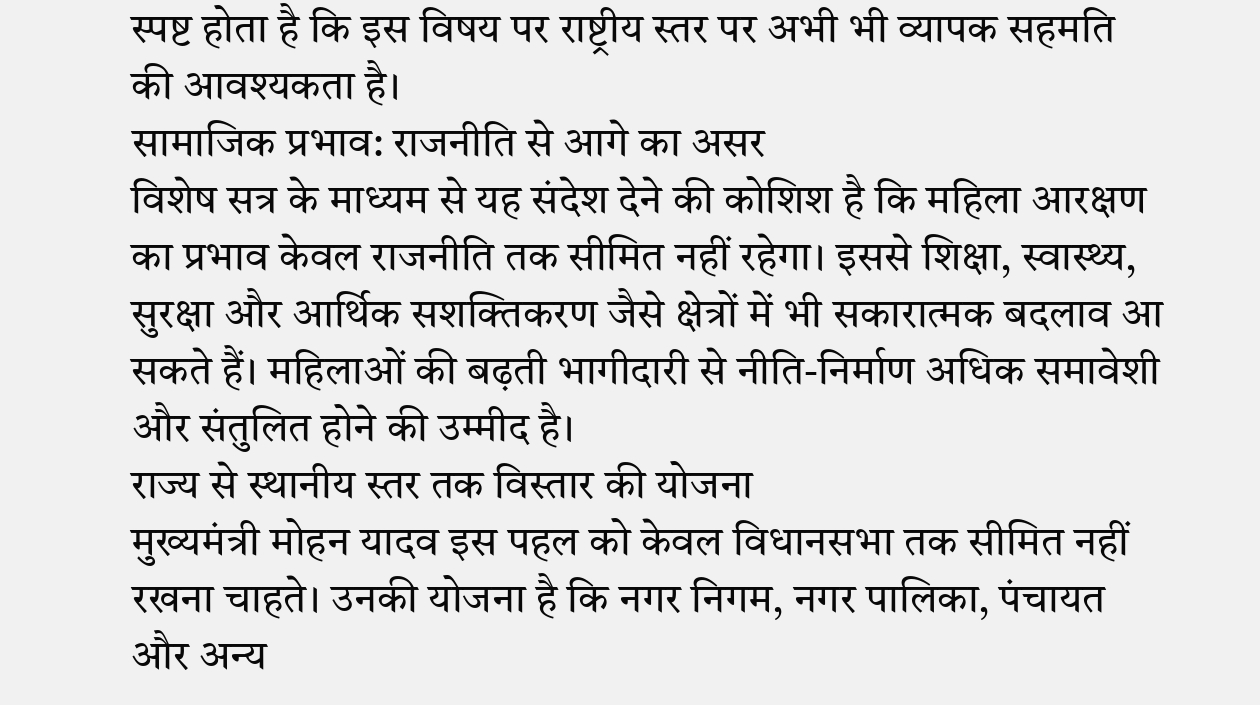स्पष्ट होता है कि इस विषय पर राष्ट्रीय स्तर पर अभी भी व्यापक सहमति की आवश्यकता है।
सामाजिक प्रभाव: राजनीति से आगे का असर
विशेष सत्र के माध्यम से यह संदेश देने की कोशिश है कि महिला आरक्षण का प्रभाव केवल राजनीति तक सीमित नहीं रहेगा। इससे शिक्षा, स्वास्थ्य, सुरक्षा और आर्थिक सशक्तिकरण जैसे क्षेत्रों में भी सकारात्मक बदलाव आ सकते हैं। महिलाओं की बढ़ती भागीदारी से नीति-निर्माण अधिक समावेशी और संतुलित होने की उम्मीद है।
राज्य से स्थानीय स्तर तक विस्तार की योजना
मुख्यमंत्री मोहन यादव इस पहल को केवल विधानसभा तक सीमित नहीं रखना चाहते। उनकी योजना है कि नगर निगम, नगर पालिका, पंचायत और अन्य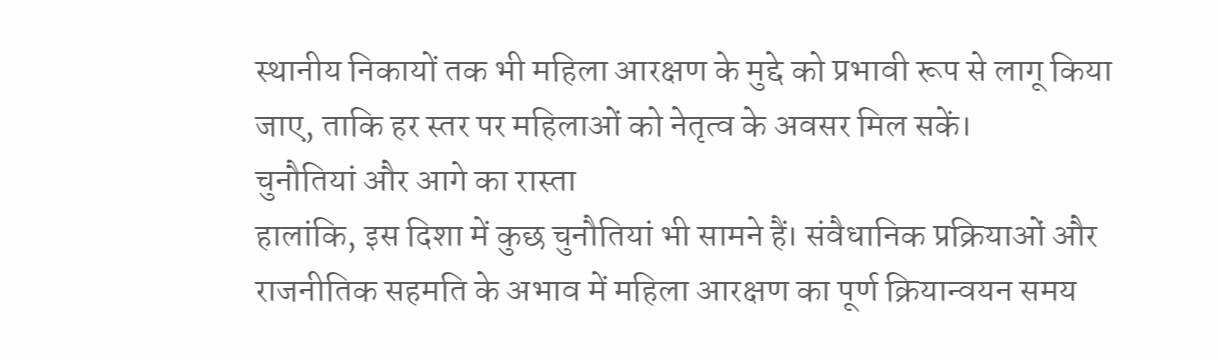स्थानीय निकायों तक भी महिला आरक्षण के मुद्दे को प्रभावी रूप से लागू किया जाए, ताकि हर स्तर पर महिलाओं को नेतृत्व के अवसर मिल सकें।
चुनौतियां और आगे का रास्ता
हालांकि, इस दिशा में कुछ चुनौतियां भी सामने हैं। संवैधानिक प्रक्रियाओं और राजनीतिक सहमति के अभाव में महिला आरक्षण का पूर्ण क्रियान्वयन समय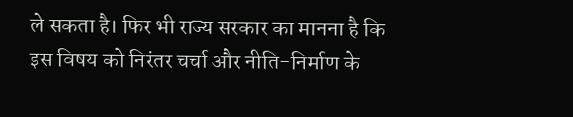ले सकता है। फिर भी राज्य सरकार का मानना है कि इस विषय को निरंतर चर्चा और नीति-निर्माण के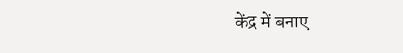केंद्र में बनाए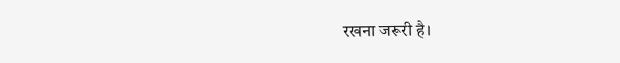रखना जरूरी है।